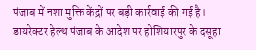पंजाब में नशा मुक्ति केंद्रों पर बड़ी कार्रवाई की गई है। डायरेक्टर हेल्थ पंजाब के आदेश पर होशियारपुर के दसूहा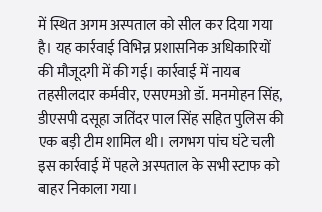में स्थित अगम अस्पताल को सील कर दिया गया है। यह कार्रवाई विभिन्न प्रशासनिक अधिकारियों की मौजूदगी में की गई। कार्रवाई में नायब तहसीलदार कर्मवीर, एसएमओ डॉ. मनमोहन सिंह, डीएसपी दसूहा जतिंदर पाल सिंह सहित पुलिस की एक बड़ी टीम शामिल थी। लगभग पांच घंटे चली इस कार्रवाई में पहले अस्पताल के सभी स्टाफ को बाहर निकाला गया।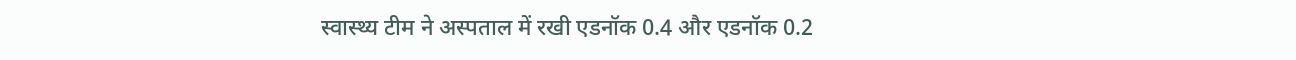स्वास्थ्य टीम ने अस्पताल में रखी एडनॉक 0.4 और एडनॉक 0.2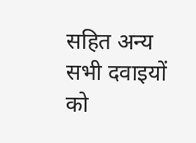सहित अन्य सभी दवाइयों को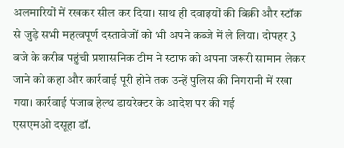अलमारियों में रखकर सील कर दिया। साथ ही दवाइयों की बिक्री और स्टॉक से जुड़े सभी महत्वपूर्ण दस्तावेजों को भी अपने कब्जे में ले लिया। दोपहर 3 बजे के करीब पहुंची प्रशासनिक टीम ने स्टाफ को अपना जरूरी सामान लेकर जाने को कहा और कार्रवाई पूरी होने तक उन्हें पुलिस की निगरानी में रखा गया। कार्रवाई पंजाब हेल्थ डायरेक्टर के आदेश पर की गई
एसएमओ दसूहा डॉ.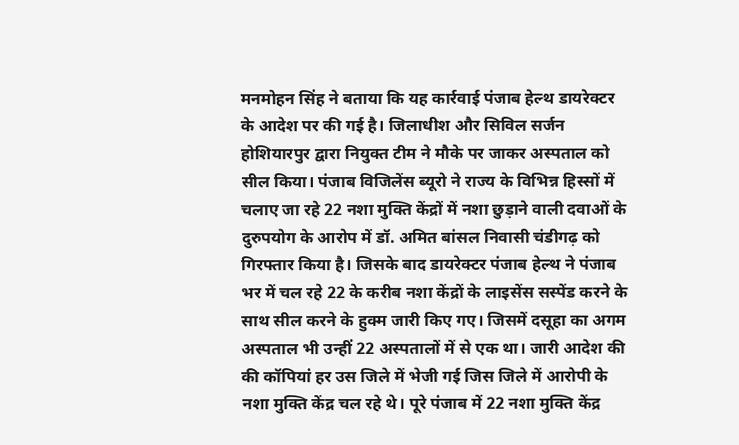मनमोहन सिंह ने बताया कि यह कार्रवाई पंजाब हेल्थ डायरेक्टर के आदेश पर की गई है। जिलाधीश और सिविल सर्जन होशियारपुर द्वारा नियुक्त टीम ने मौके पर जाकर अस्पताल को सील किया। पंजाब विजिलेंस ब्यूरो ने राज्य के विभिन्न हिस्सों में चलाए जा रहे 22 नशा मुक्ति केंद्रों में नशा छुड़ाने वाली दवाओं के दुरुपयोग के आरोप में डॉ. अमित बांसल निवासी चंडीगढ़ को गिरफ्तार किया है। जिसके बाद डायरेक्टर पंजाब हेल्थ ने पंजाब भर में चल रहे 22 के करीब नशा केंद्रों के लाइसेंस सस्पेंड करने के साथ सील करने के हुक्म जारी किए गए। जिसमें दसूहा का अगम अस्पताल भी उन्हीं 22 अस्पतालों में से एक था। जारी आदेश की की कॉपियां हर उस जिले में भेजी गई जिस जिले में आरोपी के नशा मुक्ति केंद्र चल रहे थे। पूरे पंजाब में 22 नशा मुक्ति केंद्र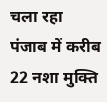चला रहा
पंजाब में करीब 22 नशा मुक्ति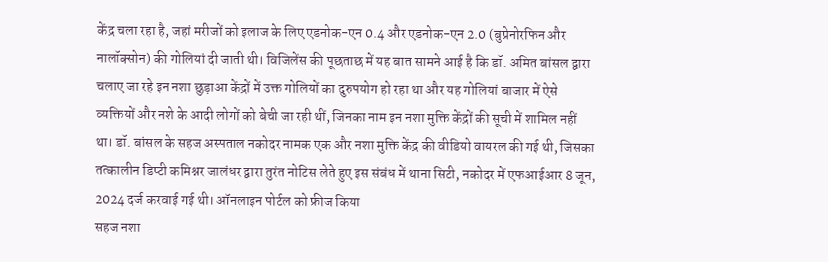केंद्र चला रहा है, जहां मरीजों को इलाज के लिए एडनोक-एन 0.4 और एडनोक-एन 2.0 (बुप्रेनोरफिन और नालॉक्सोन) की गोलियां दी जाती थी। विजिलेंस की पूछताछ में यह बात सामने आई है कि डॉ. अमित बांसल द्वारा चलाए जा रहे इन नशा छुड़ाआ केंद्रों में उक्त गोलियों का दुरुपयोग हो रहा था और यह गोलियां बाजार में ऐसे व्यक्तियों और नशे के आदी लोगों को बेची जा रही थीं, जिनका नाम इन नशा मुक्ति केंद्रों की सूची में शामिल नहीं था। डॉ. बांसल के सहज अस्पताल नकोदर नामक एक और नशा मुक्ति केंद्र की वीडियो वायरल की गई थी, जिसका तत्कालीन डिप्टी कमिश्नर जालंधर द्वारा तुरंत नोटिस लेते हुए इस संबंध में थाना सिटी, नकोदर में एफआईआर 8 जून, 2024 दर्ज करवाई गई थी। ऑनलाइन पोर्टल को फ्रीज किया
सहज नशा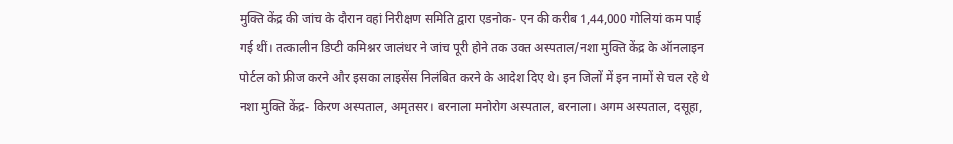मुक्ति केंद्र की जांच के दौरान वहां निरीक्षण समिति द्वारा एडनोक- एन की करीब 1,44,000 गोलियां कम पाई गई थीं। तत्कालीन डिप्टी कमिश्नर जालंधर ने जांच पूरी होने तक उक्त अस्पताल/नशा मुक्ति केंद्र के ऑनलाइन पोर्टल को फ्रीज करने और इसका लाइसेंस निलंबित करने के आदेश दिए थे। इन जिलों में इन नामों से चल रहे थे नशा मुक्ति केंद्र- किरण अस्पताल, अमृतसर। बरनाला मनोरोग अस्पताल, बरनाला। अगम अस्पताल, दसूहा,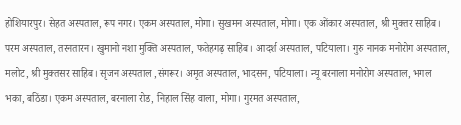होशियारपुर। सेहत अस्पताल, रूप नगर। एकम अस्पताल, मोगा। सुखमन अस्पताल, मोगा। एक ओंकार अस्पताल, श्री मुक्तर साहिब। परम अस्पताल, तरनतारन। खुमानो नशा मुक्ति अस्पताल, फतेहगढ़ साहिब। आदर्श अस्पताल, पटियाला। गुरु नानक मनोरोग अस्पताल, मलोट, श्री मुक्तसर साहिब। सृजन अस्पताल ,संगरूर। अमृत अस्पताल, भादसन, पटियाला। न्यू बरनाला मनोरोग अस्पताल, भगल भका, बठिंडा। एकम अस्पताल, बरनाला रोड, निहाल सिंह वाला, मोगा। गुरमत अस्पताल,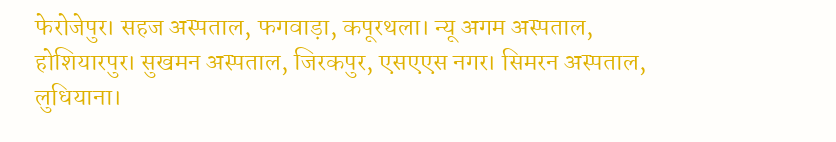फेरोजेपुर। सहज अस्पताल, फगवाड़ा, कपूरथला। न्यू अगम अस्पताल, होशियारपुर। सुखमन अस्पताल, जिरकपुर, एसएएस नगर। सिमरन अस्पताल, लुधियाना।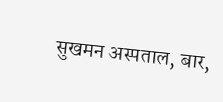सुखमन अस्पताल, बार,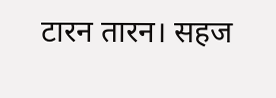टारन तारन। सहज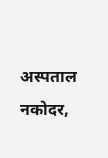अस्पताल नकोदर,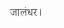जालंधर।